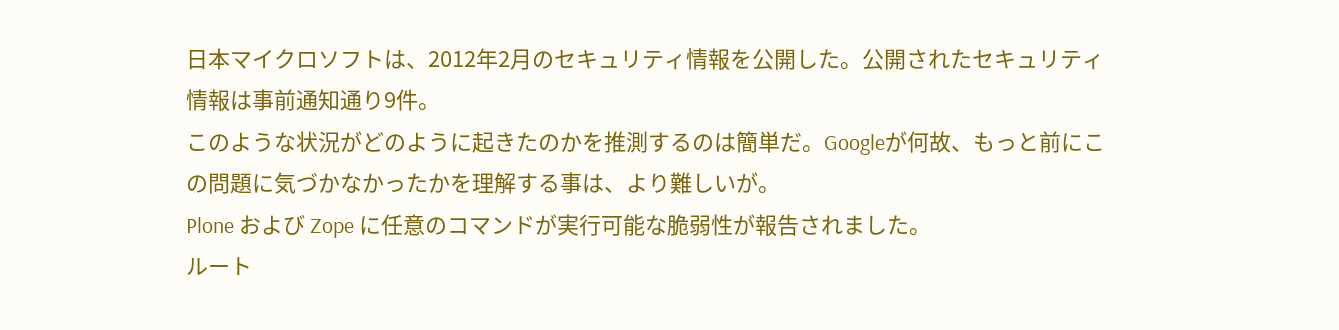日本マイクロソフトは、2012年2月のセキュリティ情報を公開した。公開されたセキュリティ情報は事前通知通り9件。
このような状況がどのように起きたのかを推測するのは簡単だ。Googleが何故、もっと前にこの問題に気づかなかったかを理解する事は、より難しいが。
Plone および Zope に任意のコマンドが実行可能な脆弱性が報告されました。
ルート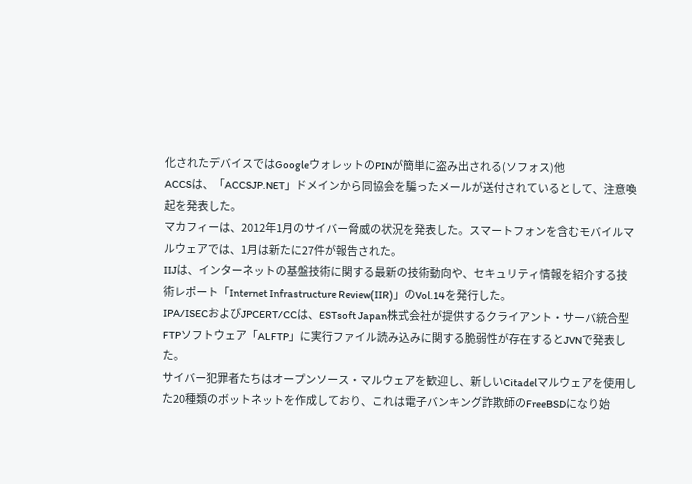化されたデバイスではGoogleウォレットのPINが簡単に盗み出される(ソフォス)他
ACCSは、「ACCSJP.NET」ドメインから同協会を騙ったメールが送付されているとして、注意喚起を発表した。
マカフィーは、2012年1月のサイバー脅威の状況を発表した。スマートフォンを含むモバイルマルウェアでは、1月は新たに27件が報告された。
IIJは、インターネットの基盤技術に関する最新の技術動向や、セキュリティ情報を紹介する技術レポート「Internet Infrastructure Review(IIR)」のVol.14を発行した。
IPA/ISECおよびJPCERT/CCは、ESTsoft Japan株式会社が提供するクライアント・サーバ統合型FTPソフトウェア「ALFTP」に実行ファイル読み込みに関する脆弱性が存在するとJVNで発表した。
サイバー犯罪者たちはオープンソース・マルウェアを歓迎し、新しいCitadelマルウェアを使用した20種類のボットネットを作成しており、これは電子バンキング詐欺師のFreeBSDになり始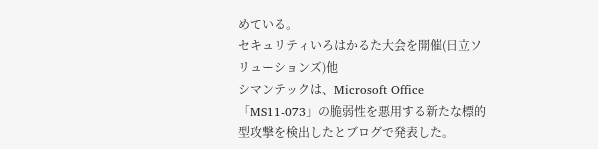めている。
セキュリティいろはかるた大会を開催(日立ソリューションズ)他
シマンテックは、Microsoft Office「MS11-073」の脆弱性を悪用する新たな標的型攻撃を検出したとブログで発表した。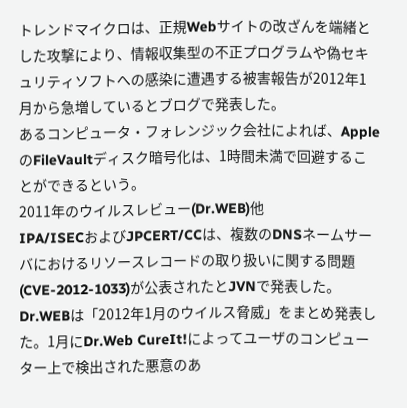トレンドマイクロは、正規Webサイトの改ざんを端緒とした攻撃により、情報収集型の不正プログラムや偽セキュリティソフトへの感染に遭遇する被害報告が2012年1月から急増しているとブログで発表した。
あるコンピュータ・フォレンジック会社によれば、AppleのFileVaultディスク暗号化は、1時間未満で回避することができるという。
2011年のウイルスレビュー(Dr.WEB)他
IPA/ISECおよびJPCERT/CCは、複数のDNSネームサーバにおけるリソースレコードの取り扱いに関する問題(CVE-2012-1033)が公表されたとJVNで発表した。
Dr.WEBは「2012年1月のウイルス脅威」をまとめ発表した。1月にDr.Web CureIt!によってユーザのコンピューター上で検出された悪意のあ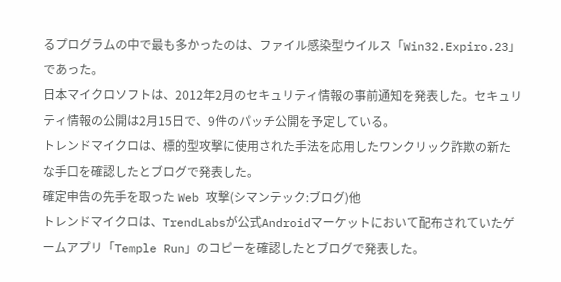るプログラムの中で最も多かったのは、ファイル感染型ウイルス「Win32.Expiro.23」であった。
日本マイクロソフトは、2012年2月のセキュリティ情報の事前通知を発表した。セキュリティ情報の公開は2月15日で、9件のパッチ公開を予定している。
トレンドマイクロは、標的型攻撃に使用された手法を応用したワンクリック詐欺の新たな手口を確認したとブログで発表した。
確定申告の先手を取った Web 攻撃(シマンテック:ブログ)他
トレンドマイクロは、TrendLabsが公式Androidマーケットにおいて配布されていたゲームアプリ「Temple Run」のコピーを確認したとブログで発表した。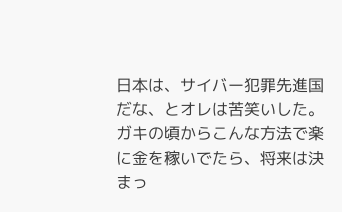日本は、サイバー犯罪先進国だな、とオレは苦笑いした。ガキの頃からこんな方法で楽に金を稼いでたら、将来は決まっ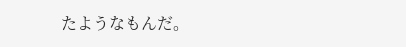たようなもんだ。